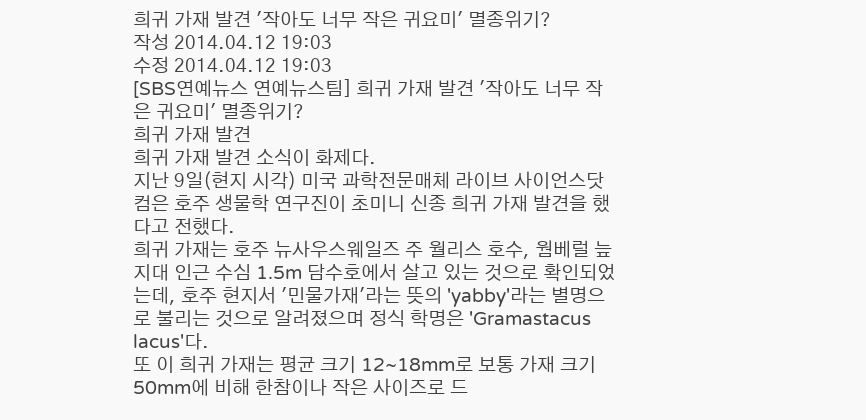희귀 가재 발견 '작아도 너무 작은 귀요미' 멸종위기?
작성 2014.04.12 19:03
수정 2014.04.12 19:03
[SBS연예뉴스 연예뉴스팀] 희귀 가재 발견 '작아도 너무 작은 귀요미' 멸종위기?
희귀 가재 발견
희귀 가재 발견 소식이 화제다.
지난 9일(현지 시각) 미국 과학전문매체 라이브 사이언스닷컴은 호주 생물학 연구진이 초미니 신종 희귀 가재 발견을 했다고 전했다.
희귀 가재는 호주 뉴사우스웨일즈 주 월리스 호수, 웜베럴 늪지대 인근 수심 1.5m 담수호에서 살고 있는 것으로 확인되었는데, 호주 현지서 '민물가재'라는 뜻의 'yabby'라는 별명으로 불리는 것으로 알려졌으며 정식 학명은 'Gramastacus lacus'다.
또 이 희귀 가재는 평균 크기 12~18mm로 보통 가재 크기 50mm에 비해 한참이나 작은 사이즈로 드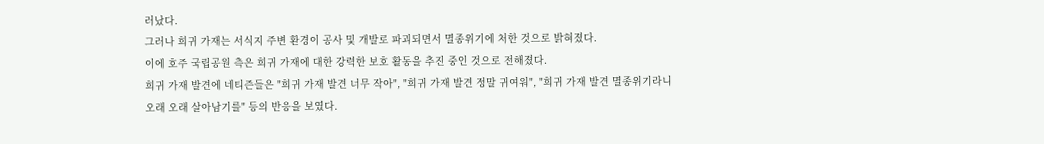러났다.
그러나 희귀 가재는 서식지 주변 환경이 공사 및 개발로 파괴되면서 멸종위기에 처한 것으로 밝혀졌다.
이에 호주 국립공원 측은 희귀 가재에 대한 강력한 보호 활동을 추진 중인 것으로 전해졌다.
희귀 가재 발견에 네티즌들은 "희귀 가재 발견 너무 작아", "희귀 가재 발견 정말 귀여워", "희귀 가재 발견 멸종위기라니 오래 오래 살아남기를" 등의 반응을 보였다.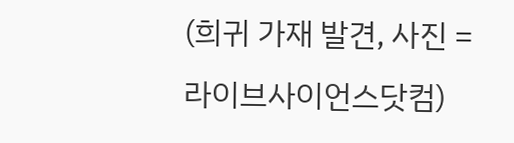(희귀 가재 발견, 사진 = 라이브사이언스닷컴)